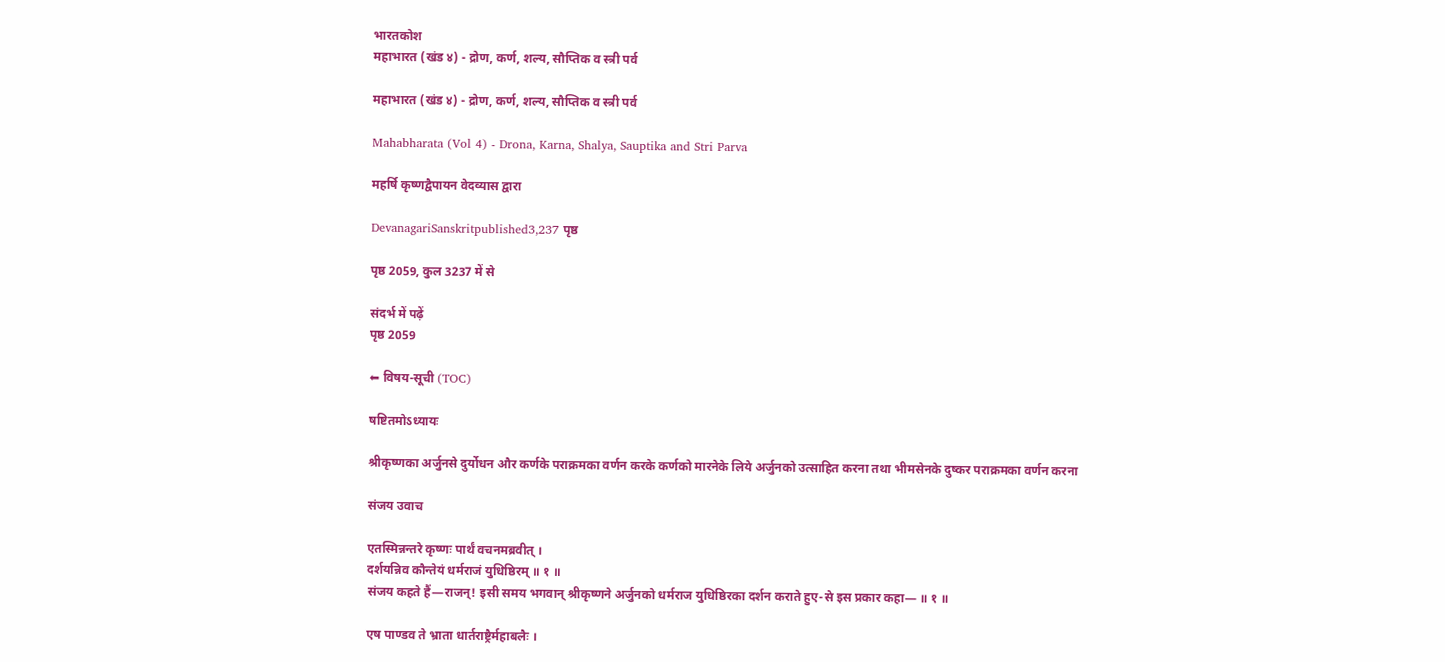भारतकोश
महाभारत (खंड ४) - द्रोण, कर्ण, शल्य, सौप्तिक व स्त्री पर्व

महाभारत (खंड ४) - द्रोण, कर्ण, शल्य, सौप्तिक व स्त्री पर्व

Mahabharata (Vol 4) - Drona, Karna, Shalya, Sauptika and Stri Parva

महर्षि कृष्णद्वैपायन वेदव्यास द्वारा

DevanagariSanskritpublished3,237 पृष्ठ

पृष्ठ 2059, कुल 3237 में से

संदर्भ में पढ़ें
पृष्ठ 2059

⬅ विषय-सूची (TOC)

षष्टितमोऽध्यायः

श्रीकृष्णका अर्जुनसे दुर्योधन और कर्णके पराक्रमका वर्णन करके कर्णको मारनेके लिये अर्जुनको उत्साहित करना तथा भीमसेनके दुष्कर पराक्रमका वर्णन करना

संजय उवाच

एतस्मिन्नन्तरे कृष्णः पार्थं वचनमब्रवीत् ।
दर्शयन्निव कौन्तेयं धर्मराजं युधिष्ठिरम् ॥ १ ॥
संजय कहते हैं—राजन्! इसी समय भगवान् श्रीकृष्णने अर्जुनको धर्मराज युधिष्ठिरका दर्शन कराते हुए-से इस प्रकार कहा— ॥ १ ॥

एष पाण्डव ते भ्राता धार्तराष्ट्रैर्महाबलैः ।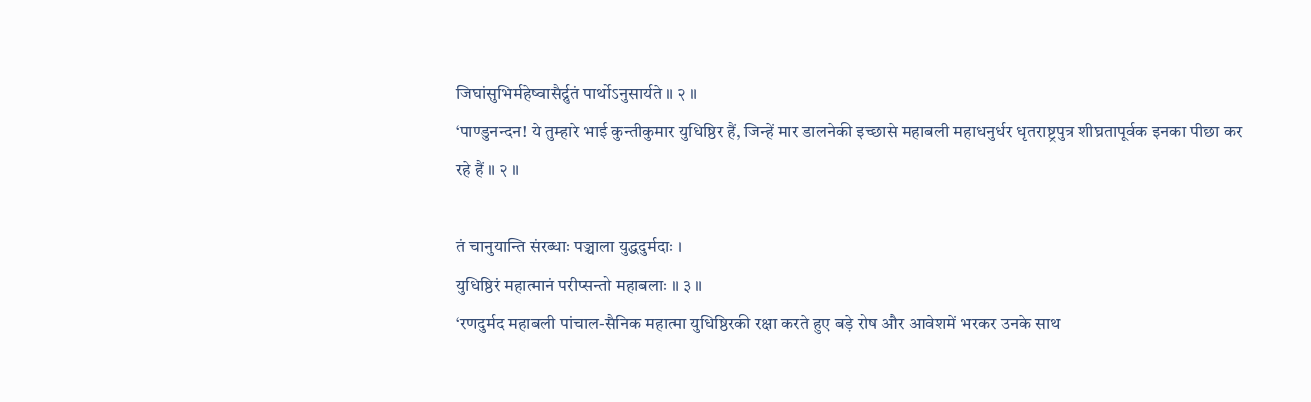जिघांसुभिर्महेष्वासैर्द्रुतं पार्थोऽनुसार्यते ॥ २ ॥
‘पाण्डुनन्दन! ये तुम्हारे भाई कुन्तीकुमार युधिष्ठिर हैं, जिन्हें मार डालनेकी इच्छासे महाबली महाधनुर्धर धृतराष्ट्रपुत्र शीघ्रतापूर्वक इनका पीछा कर रहे हैं ॥ २ ॥

तं चानुयान्ति संरब्धाः पञ्चाला युद्धदुर्मदाः ।
युधिष्ठिरं महात्मानं परीप्सन्तो महाबलाः ॥ ३ ॥
‘रणदुर्मद महाबली पांचाल-सैनिक महात्मा युधिष्ठिरकी रक्षा करते हुए बड़े रोष और आवेशमें भरकर उनके साथ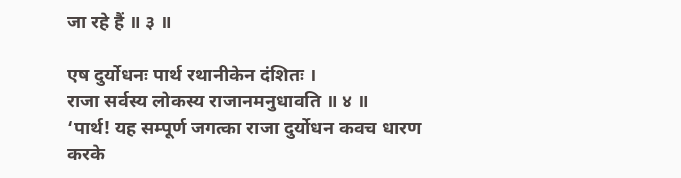जा रहे हैं ॥ ३ ॥

एष दुर्योधनः पार्थ रथानीकेन दंशितः ।
राजा सर्वस्य लोकस्य राजानमनुधावति ॥ ४ ॥
‘पार्थ! यह सम्पूर्ण जगत्का राजा दुर्योधन कवच धारण करके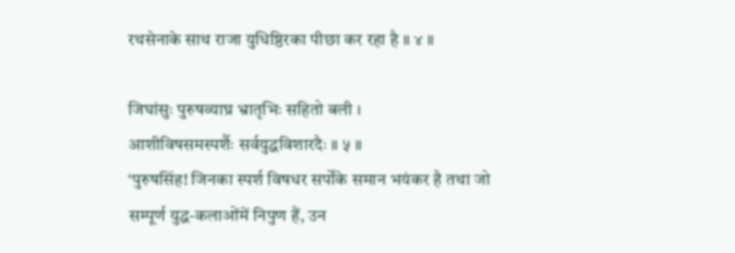रथसेनाके साथ राजा युधिष्ठिरका पीछा कर रहा है ॥ ४ ॥

जिघांसुः पुरुषव्याघ्र भ्रातृभिः सहितो बली ।
आशीविषसमस्पर्शैः सर्वयुद्धविशारदैः ॥ ५ ॥
‘पुरुषसिंह! जिनका स्पर्श विषधर सर्पोंके समान भयंकर है तथा जो सम्पूर्ण युद्ध-कलाओंमें निपुण हैं, उन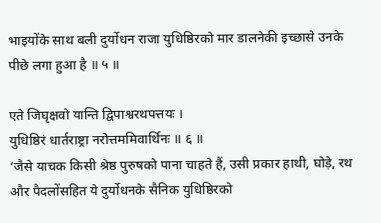भाइयोंके साथ बली दुर्योधन राजा युधिष्ठिरको मार डालनेकी इच्छासे उनके पीछे लगा हुआ है ॥ ५ ॥

एते जिघृक्षवो यान्ति द्विपाश्वरथपत्तयः ।
युधिष्ठिरं धार्तराष्ट्रा नरोत्तममिवार्थिनः ॥ ६ ॥
‘जैसे याचक किसी श्रेष्ठ पुरुषको पाना चाहते हैं, उसी प्रकार हाथी, घोड़े, रथ और पैदलोंसहित ये दुर्योधनके सैनिक युधिष्ठिरको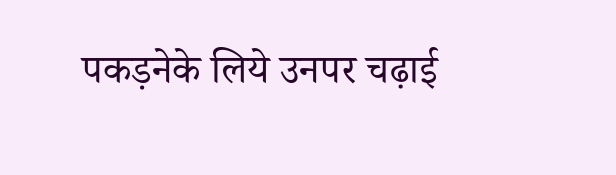पकड़नेके लिये उनपर चढ़ाई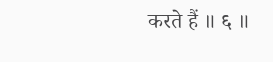करते हैं ॥ ६ ॥